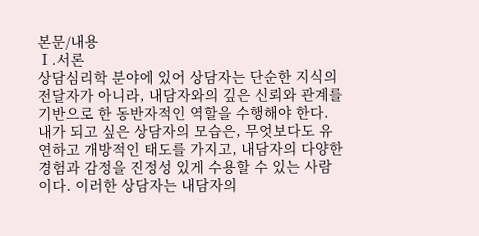본문/내용
Ⅰ.서론
상담심리학 분야에 있어 상담자는 단순한 지식의 전달자가 아니라, 내담자와의 깊은 신뢰와 관계를 기반으로 한 동반자적인 역할을 수행해야 한다. 내가 되고 싶은 상담자의 모습은, 무엇보다도 유연하고 개방적인 태도를 가지고, 내담자의 다양한 경험과 감정을 진정성 있게 수용할 수 있는 사람이다. 이러한 상담자는 내담자의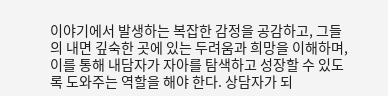이야기에서 발생하는 복잡한 감정을 공감하고, 그들의 내면 깊숙한 곳에 있는 두려움과 희망을 이해하며, 이를 통해 내담자가 자아를 탐색하고 성장할 수 있도록 도와주는 역할을 해야 한다. 상담자가 되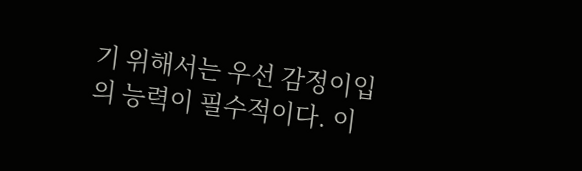기 위해서는 우선 감정이입의 능력이 필수적이다. 이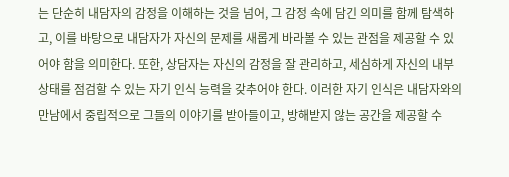는 단순히 내담자의 감정을 이해하는 것을 넘어, 그 감정 속에 담긴 의미를 함께 탐색하고, 이를 바탕으로 내담자가 자신의 문제를 새롭게 바라볼 수 있는 관점을 제공할 수 있어야 함을 의미한다. 또한, 상담자는 자신의 감정을 잘 관리하고, 세심하게 자신의 내부 상태를 점검할 수 있는 자기 인식 능력을 갖추어야 한다. 이러한 자기 인식은 내담자와의 만남에서 중립적으로 그들의 이야기를 받아들이고, 방해받지 않는 공간을 제공할 수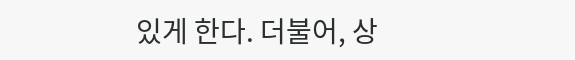있게 한다. 더불어, 상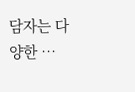담자는 다양한 …